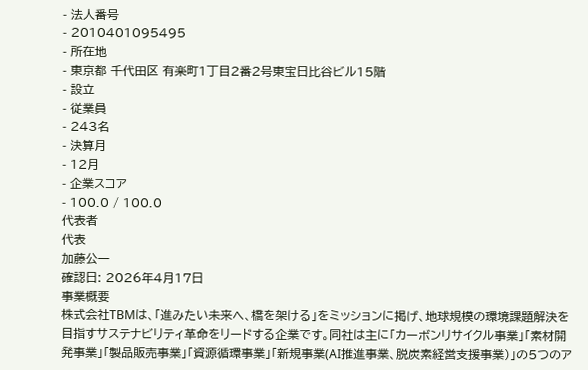- 法人番号
- 2010401095495
- 所在地
- 東京都 千代田区 有楽町1丁目2番2号東宝日比谷ビル15階
- 設立
- 従業員
- 243名
- 決算月
- 12月
- 企業スコア
- 100.0 / 100.0
代表者
代表
加藤公一
確認日: 2026年4月17日
事業概要
株式会社TBMは、「進みたい未来へ、橋を架ける」をミッションに掲げ、地球規模の環境課題解決を目指すサステナビリティ革命をリードする企業です。同社は主に「カーボンリサイクル事業」「素材開発事業」「製品販売事業」「資源循環事業」「新規事業(AI推進事業、脱炭素経営支援事業)」の5つのア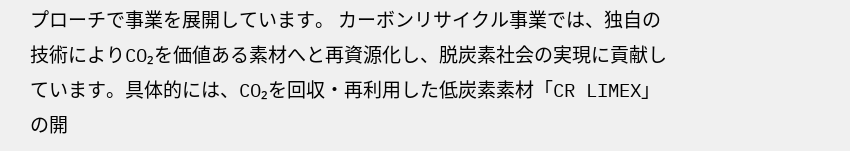プローチで事業を展開しています。 カーボンリサイクル事業では、独自の技術によりCO₂を価値ある素材へと再資源化し、脱炭素社会の実現に貢献しています。具体的には、CO₂を回収・再利用した低炭素素材「CR LIMEX」の開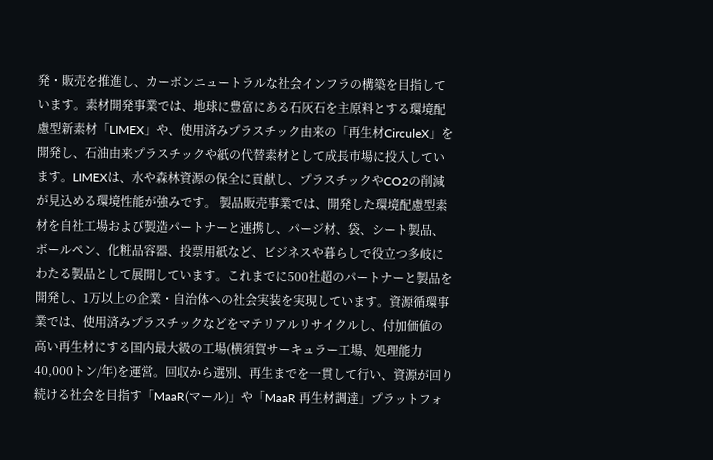発・販売を推進し、カーボンニュートラルな社会インフラの構築を目指しています。素材開発事業では、地球に豊富にある石灰石を主原料とする環境配慮型新素材「LIMEX」や、使用済みプラスチック由来の「再生材CirculeX」を開発し、石油由来プラスチックや紙の代替素材として成長市場に投入しています。LIMEXは、水や森林資源の保全に貢献し、プラスチックやCO2の削減が見込める環境性能が強みです。 製品販売事業では、開発した環境配慮型素材を自社工場および製造パートナーと連携し、パージ材、袋、シート製品、ボールペン、化粧品容器、投票用紙など、ビジネスや暮らしで役立つ多岐にわたる製品として展開しています。これまでに500社超のパートナーと製品を開発し、1万以上の企業・自治体への社会実装を実現しています。資源循環事業では、使用済みプラスチックなどをマテリアルリサイクルし、付加価値の高い再生材にする国内最大級の工場(横須賀サーキュラー工場、処理能力40,000トン/年)を運営。回収から選別、再生までを一貫して行い、資源が回り続ける社会を目指す「MaaR(マール)」や「MaaR 再生材調達」プラットフォ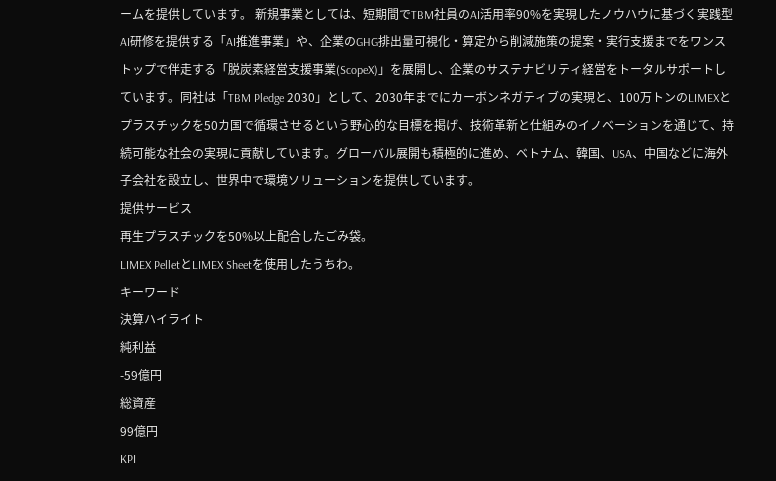ームを提供しています。 新規事業としては、短期間でTBM社員のAI活用率90%を実現したノウハウに基づく実践型AI研修を提供する「AI推進事業」や、企業のGHG排出量可視化・算定から削減施策の提案・実行支援までをワンストップで伴走する「脱炭素経営支援事業(ScopeX)」を展開し、企業のサステナビリティ経営をトータルサポートしています。同社は「TBM Pledge 2030」として、2030年までにカーボンネガティブの実現と、100万トンのLIMEXとプラスチックを50カ国で循環させるという野心的な目標を掲げ、技術革新と仕組みのイノベーションを通じて、持続可能な社会の実現に貢献しています。グローバル展開も積極的に進め、ベトナム、韓国、USA、中国などに海外子会社を設立し、世界中で環境ソリューションを提供しています。
提供サービス
再生プラスチックを50%以上配合したごみ袋。
LIMEX PelletとLIMEX Sheetを使用したうちわ。
キーワード
決算ハイライト
純利益
-59億円
総資産
99億円
KPI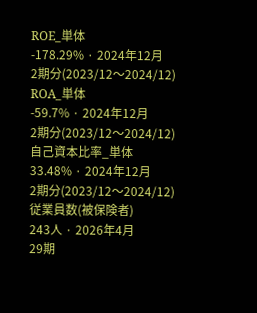ROE_単体
-178.29% · 2024年12月
2期分(2023/12〜2024/12)
ROA_単体
-59.7% · 2024年12月
2期分(2023/12〜2024/12)
自己資本比率_単体
33.48% · 2024年12月
2期分(2023/12〜2024/12)
従業員数(被保険者)
243人 · 2026年4月
29期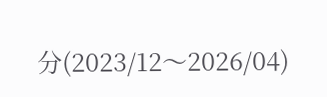分(2023/12〜2026/04)